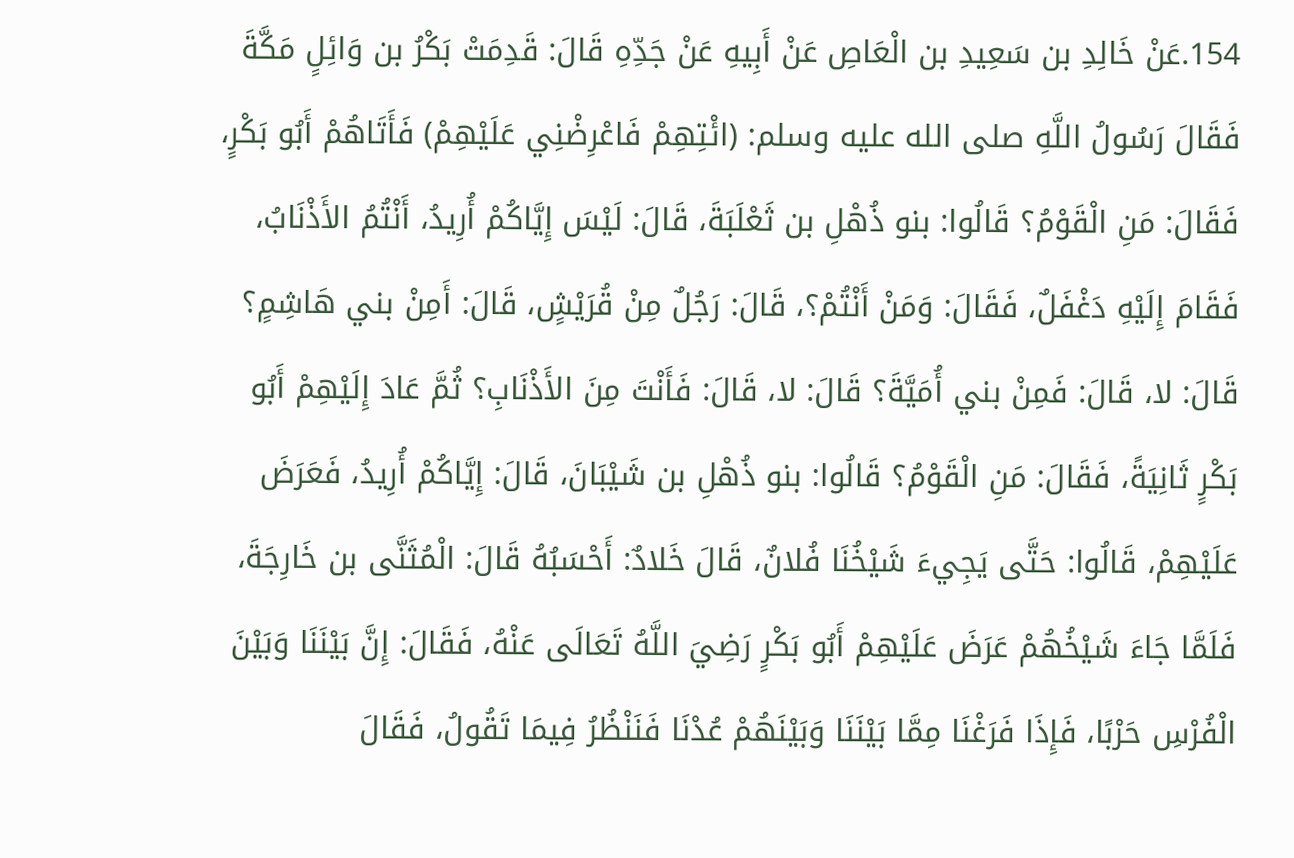154.عَنْ خَالِدِ بن سَعِيدِ بن الْعَاصِ عَنْ أَبِيهِ عَنْ جَدِّهِ قَالَ: قَدِمَتْ بَكْرُ بن وَائِلٍ مَكَّةَ فَقَالَ رَسُولُ اللَّهِ صلى الله عليه وسلم: (ائْتِهِمْ فَاعْرِضْنِي عَلَيْهِمْ) فَأَتَاهُمْ أَبُو بَكْرٍ، فَقَالَ: مَنِ الْقَوْمُ؟ قَالُوا: بنو ذُهْلِ بن ثَعْلَبَةَ، قَالَ: لَيْسَ إِيَّاكُمْ أُرِيدُ، أَنْتُمُ الأَذْنَابُ، فَقَامَ إِلَيْهِ دَغْفَلٌ، فَقَالَ: وَمَنْ أَنْتُمْ؟، قَالَ: رَجُلٌ مِنْ قُرَيْشٍ، قَالَ: أَمِنْ بني هَاشِمٍ؟ قَالَ: لا، قَالَ: فَمِنْ بني أُمَيَّةَ؟ قَالَ: لا، قَالَ: فَأَنْتَ مِنَ الأَذْنَابِ؟ ثُمَّ عَادَ إِلَيْهِمْ أَبُو بَكْرٍ ثَانِيَةً، فَقَالَ: مَنِ الْقَوْمُ؟ قَالُوا: بنو ذُهْلِ بن شَيْبَانَ، قَالَ: إِيَّاكُمْ أُرِيدُ، فَعَرَضَ عَلَيْهِمْ، قَالُوا: حَتَّى يَجِيءَ شَيْخُنَا فُلانٌ، قَالَ خَلادٌ: أَحْسَبُهُ قَالَ: الْمُثَنَّى بن خَارِجَةَ، فَلَمَّا جَاءَ شَيْخُهُمْ عَرَضَ عَلَيْهِمْ أَبُو بَكْرٍ رَضِيَ اللَّهُ تَعَالَى عَنْهُ، فَقَالَ: إِنَّ بَيْنَنَا وَبَيْنَ الْفُرْسِ حَرْبًا، فَإِذَا فَرَغْنَا مِمَّا بَيْنَنَا وَبَيْنَهُمْ عُدْنَا فَنَنْظُرُ فِيمَا تَقُولُ، فَقَالَ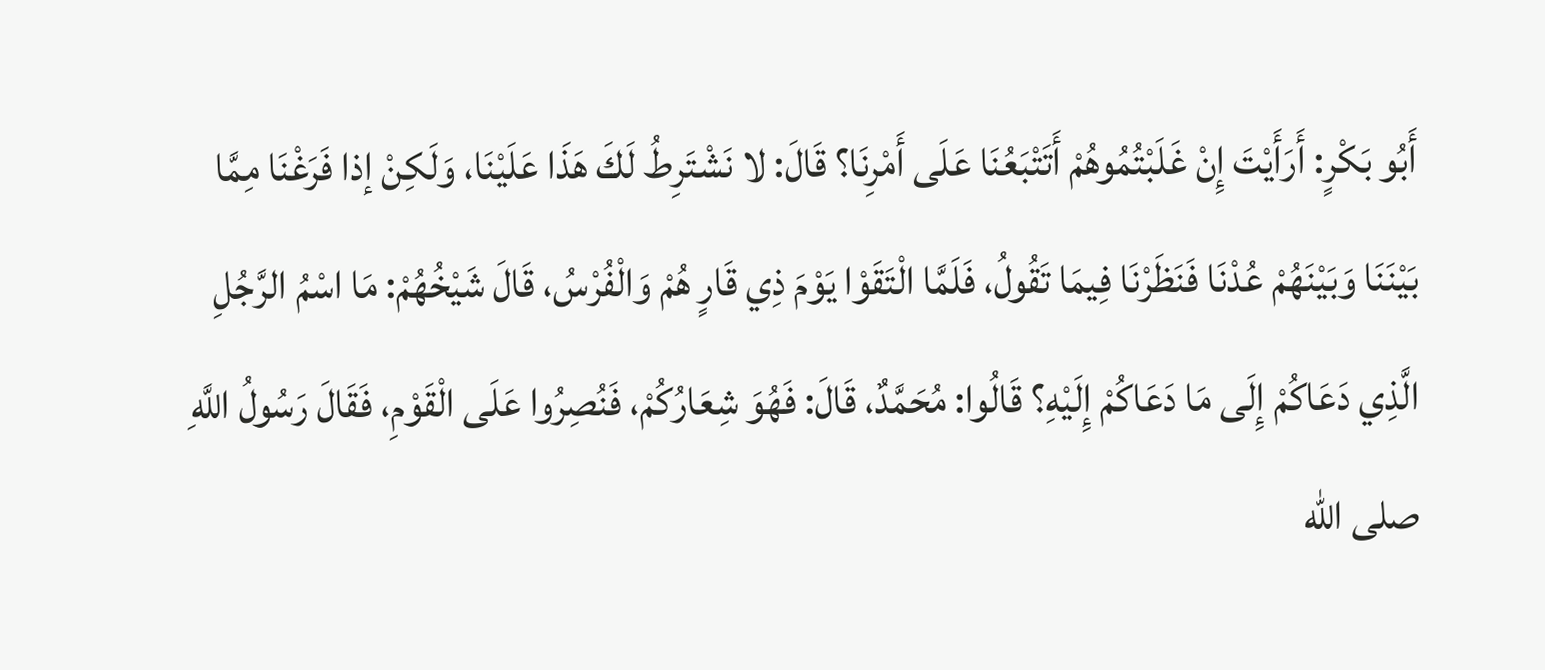أَبُو بَكْرٍ: أَرَأَيْتَ إِنْ غَلَبْتُمُوهُمْ أَتَتْبَعُنَا عَلَى أَمْرِنَا؟ قَالَ: لا نَشْتَرِطُ لَكَ هَذَا عَلَيْنَا، وَلَكِنْ إذا فَرَغْنَا مِمَّا بَيْنَنَا وَبَيْنَهُمْ عُدْنَا فَنَظَرْنَا فِيمَا تَقُولُ، فَلَمَّا الْتَقَوْا يَوْمَ ذِي قَارٍ هُمْ وَالْفُرْسُ، قَالَ شَيْخُهُمْ: مَا اسْمُ الرَّجُلِ الَّذِي دَعَاكُمْ إِلَى مَا دَعَاكُمْ إِلَيْهِ؟ قَالُوا: مُحَمَّدٌ، قَالَ: فَهُوَ شِعَارُكُمْ، فَنُصِرُوا عَلَى الْقَوْمِ، فَقَالَ رَسُولُ اللَّهِ صلى الله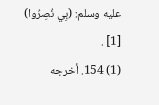عليه وسلم: (بِي نُصِرُوا) [1] .
(1) 154. أخرجه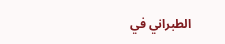الطبراني في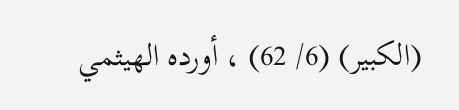(الكبير) (6/ 62) ، أورده الهيثمي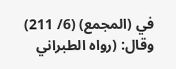في (المجمع) (6/ 211) وقال: (رواه الطبراني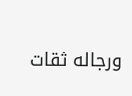ورجاله ثقات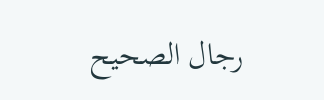رجال الصحيح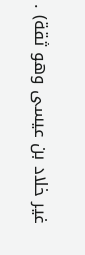غير خلاد بن عيسى وهو ثقة) .